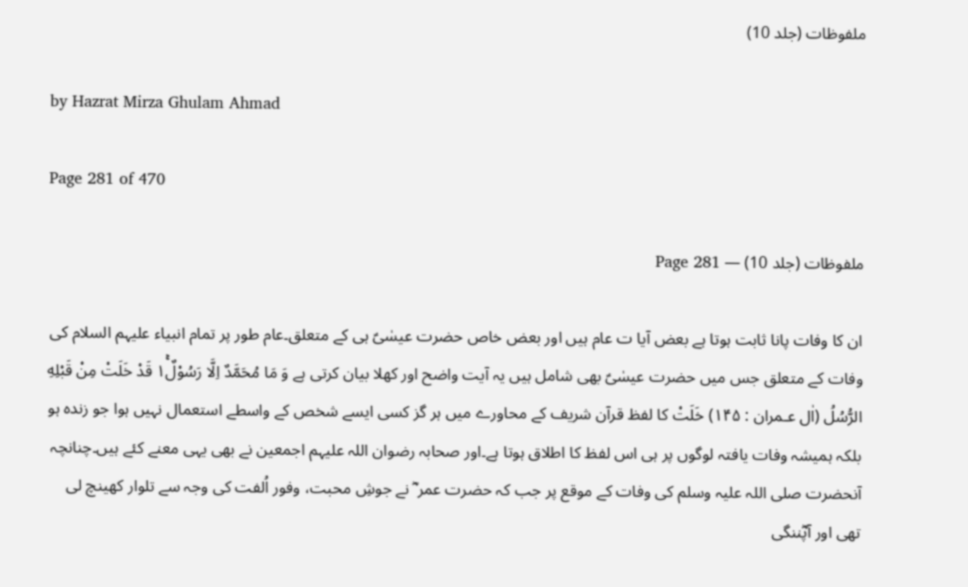ملفوظات (جلد 10)

by Hazrat Mirza Ghulam Ahmad

Page 281 of 470

ملفوظات (جلد 10) — Page 281

ان کا وفات پانا ثابت ہوتا ہے بعض آیا ت عام ہیں اور بعض خاص حضرت عیسٰیؑ ہی کے متعلق۔عام طور پر تمام انبیاء علیہم السلام کی وفات کے متعلق جس میں حضرت عیسٰیؑ بھی شامل ہیں یہ آیت واضح اور کھلا بیان کرتی ہے وَ مَا مُحَمَّدٌ اِلَّا رَسُوْلٌ١ۚ قَدْ خَلَتْ مِنْ قَبْلِهِ الرُّسُلُ (اٰل عـمران : ۱۴۵) خَلَتْ کا لفظ قرآن شریف کے محاورے میں ہر گز کسی ایسے شخص کے واسطے استعمال نہیں ہوا جو زندہ ہو بلکہ ہمیشہ وفات یافتہ لوگوں پر ہی اس لفظ کا اطلاق ہوتا ہے۔اور صحابہ رضوان اللہ علیہم اجمعین نے بھی یہی معنے کئے ہیں۔چنانچہ آنحضرت صلی اللہ علیہ وسلم کی وفات کے موقع پر جب کہ حضرت عمر ؓ نے جوشِ محبت، وفور اُلفت کی وجہ سے تلوار کھینچ لی تھی اور آپؓننگی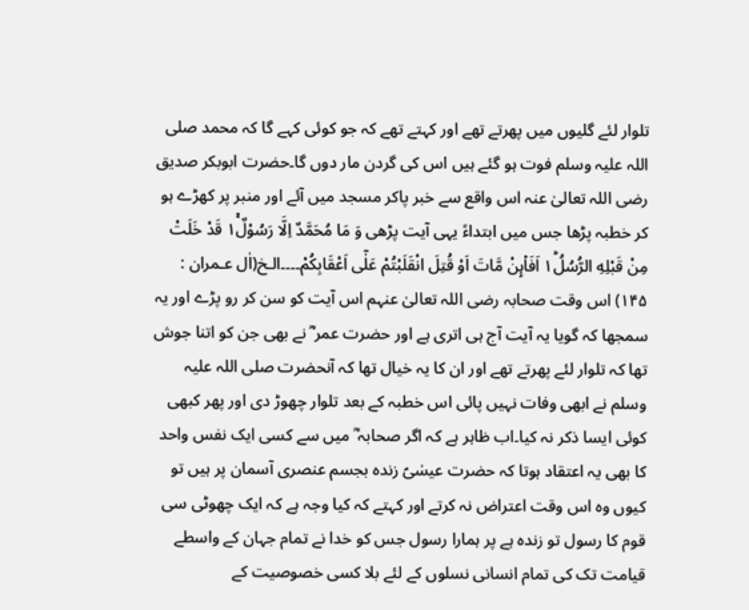تلوار لئے گلیوں میں پھرتے تھے اور کہتے تھے کہ جو کوئی کہے گا کہ محمد صلی اللہ علیہ وسلم فوت ہو گئے ہیں اس کی گردن مار دوں گا۔حضرت ابوبکر صدیق رضی اللہ تعالیٰ عنہ اس واقع سے خبر پاکر مسجد میں آئے اور منبر پر کھڑے ہو کر خطبہ پڑھا جس میں ابتداءً یہی آیت پڑھی وَ مَا مُحَمَّدٌ اِلَّا رَسُوْلٌ١ۚ قَدْ خَلَتْ مِنْ قَبْلِهِ الرُّسُلُ١ؕ اَفَاۡىِٕنْ مَّاتَ اَوْ قُتِلَ انْقَلَبْتُمْ عَلٰۤى اَعْقَابِكُمْ۔۔۔۔الـخ(اٰل عـمران : ۱۴۵) اس وقت صحابہ رضی اللہ تعالیٰ عنہم اس آیت کو سن کر رو پڑے اور یہ سمجھا کہ گویا یہ آیت آج ہی اتری ہے اور حضرت عمر ؓ نے بھی جن کو اتنا جوش تھا کہ تلوار لئے پھرتے تھے اور ان کا یہ خیال تھا کہ آنحضرت صلی اللہ علیہ وسلم نے ابھی وفات نہیں پائی اس خطبہ کے بعد تلوار چھوڑ دی اور پھر کبھی کوئی ایسا ذکر نہ کیا۔اب ظاہر ہے کہ اگر صحابہ ؓ میں سے کسی ایک نفس واحد کا بھی یہ اعتقاد ہوتا کہ حضرت عیسٰیؑ زندہ بجسم عنصری آسمان پر ہیں تو کیوں وہ اس وقت اعتراض نہ کرتے اور کہتے کہ کیا وجہ ہے کہ ایک چھوٹی سی قوم کا رسول تو زندہ ہے پر ہمارا رسول جس کو خدا نے تمام جہان کے واسطے قیامت تک کی تمام انسانی نسلوں کے لئے بلا کسی خصوصیت کے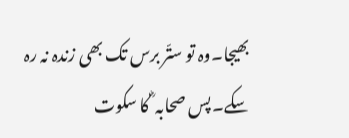بھیجا۔وہ تو ستّر برس تک بھی زندہ نہ رہ سکے۔پس صحابہ ؓ کا سکوت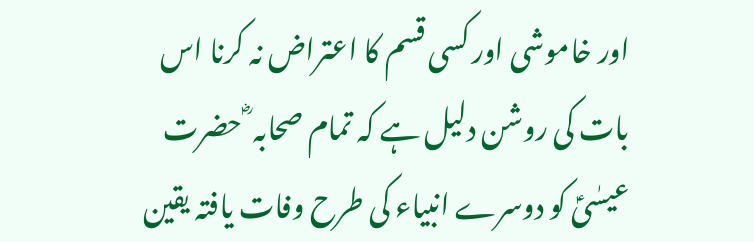اور خاموشی اور کسی قسم کا اعتراض نہ کرنا اس بات کی روشن دلیل ہے کہ تمام صحابہ ؓ حضرت عیسٰیؑ کو دوسرے انبیاء کی طرح وفات یافتہ یقین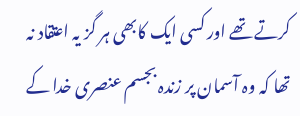کرتے تھے اور کسی ایک کابھی ہر گز یہ اعتقاد نہ تھا کہ وہ آسمان پر زندہ بجسم عنصری خدا کے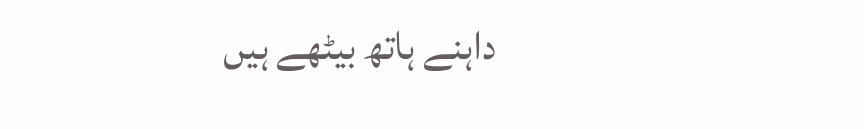داہنے ہاتھ بیٹھے ہیں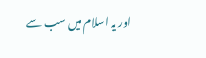اور یہ اسلام میں سب سے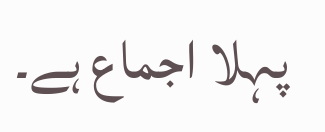پہلا اجماع ہے۔